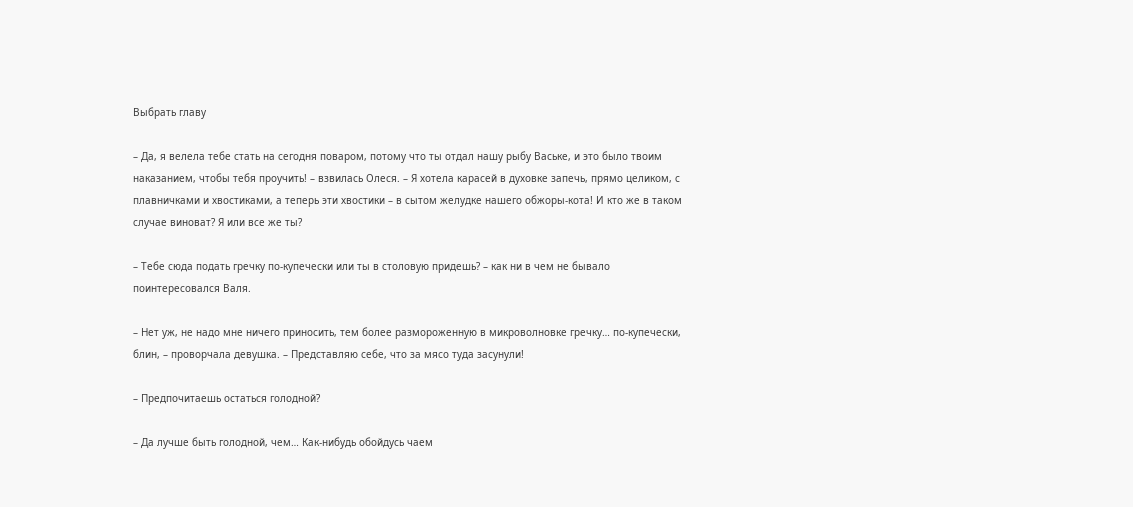Выбрать главу

– Да, я велела тебе стать на сегодня поваром, потому что ты отдал нашу рыбу Ваське, и это было твоим наказанием, чтобы тебя проучить! – взвилась Олеся. – Я хотела карасей в духовке запечь, прямо целиком, с плавничками и хвостиками, а теперь эти хвостики – в сытом желудке нашего обжоры-кота! И кто же в таком случае виноват? Я или все же ты?

– Тебе сюда подать гречку по-купечески или ты в столовую придешь? – как ни в чем не бывало поинтересовался Валя.

– Нет уж, не надо мне ничего приносить, тем более размороженную в микроволновке гречку… по-купечески, блин, – проворчала девушка. – Представляю себе, что за мясо туда засунули!

– Предпочитаешь остаться голодной?

– Да лучше быть голодной, чем… Как-нибудь обойдусь чаем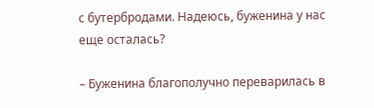с бутербродами. Надеюсь, буженина у нас еще осталась?

– Буженина благополучно переварилась в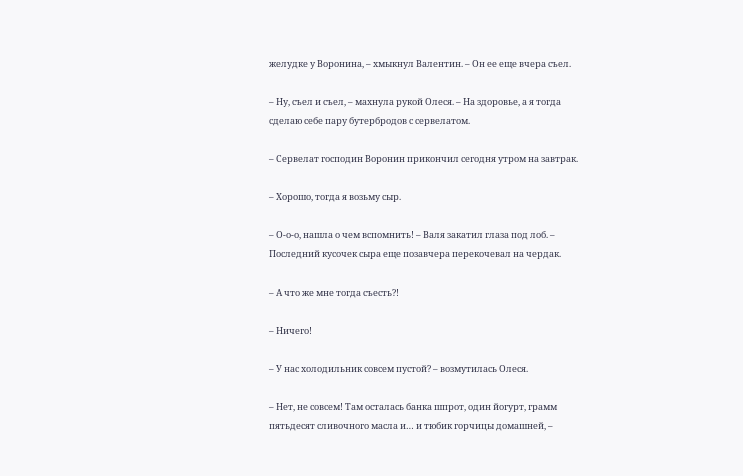желудке у Воронина, – хмыкнул Валентин. – Он ее еще вчера съел.

– Ну, съел и съел, – махнула рукой Олеся. – На здоровье, а я тогда сделаю себе пару бутербродов с сервелатом.

– Сервелат господин Воронин прикончил сегодня утром на завтрак.

– Хорошо, тогда я возьму сыр.

– О-о-о, нашла о чем вспомнить! – Валя закатил глаза под лоб. – Последний кусочек сыра еще позавчера перекочевал на чердак.

– А что же мне тогда съесть?!

– Ничего!

– У нас холодильник совсем пустой? – возмутилась Олеся.

– Нет, не совсем! Там осталась банка шпрот, один йогурт, грамм пятьдесят сливочного масла и… и тюбик горчицы домашней, –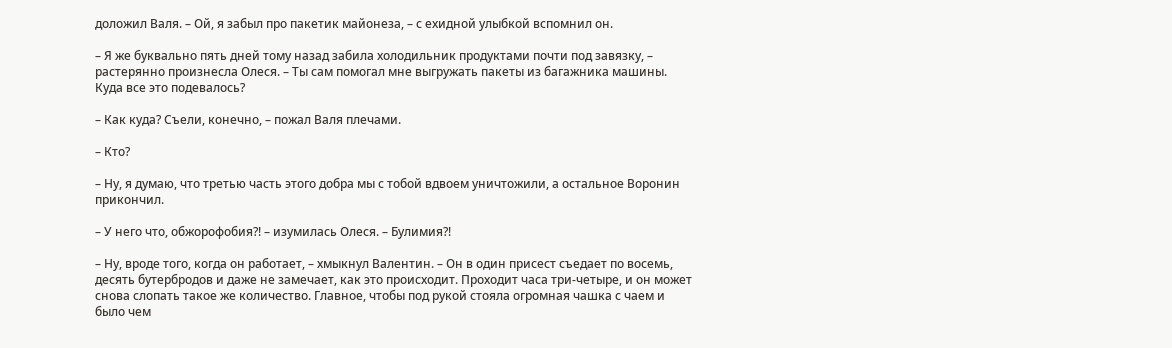доложил Валя. – Ой, я забыл про пакетик майонеза, – с ехидной улыбкой вспомнил он.

– Я же буквально пять дней тому назад забила холодильник продуктами почти под завязку, – растерянно произнесла Олеся. – Ты сам помогал мне выгружать пакеты из багажника машины. Куда все это подевалось?

– Как куда? Съели, конечно, – пожал Валя плечами.

– Кто?

– Ну, я думаю, что третью часть этого добра мы с тобой вдвоем уничтожили, а остальное Воронин прикончил.

– У него что, обжорофобия?! – изумилась Олеся. – Булимия?!

– Ну, вроде того, когда он работает, – хмыкнул Валентин. – Он в один присест съедает по восемь, десять бутербродов и даже не замечает, как это происходит. Проходит часа три-четыре, и он может снова слопать такое же количество. Главное, чтобы под рукой стояла огромная чашка с чаем и было чем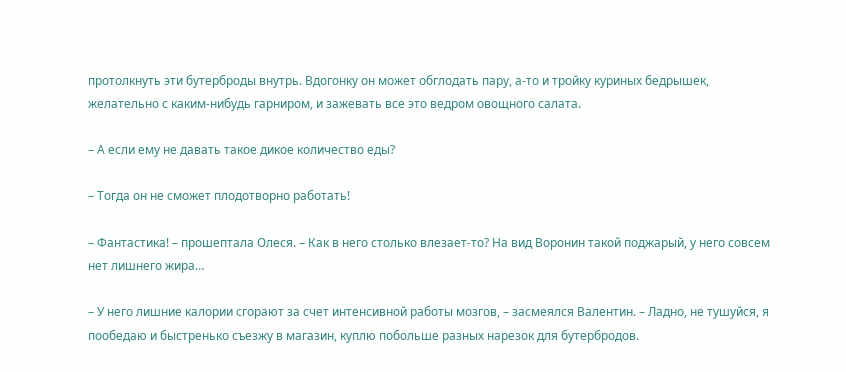протолкнуть эти бутерброды внутрь. Вдогонку он может обглодать пару, а-то и тройку куриных бедрышек, желательно с каким-нибудь гарниром, и зажевать все это ведром овощного салата.

– А если ему не давать такое дикое количество еды?

– Тогда он не сможет плодотворно работать!

– Фантастика! – прошептала Олеся. – Как в него столько влезает-то? На вид Воронин такой поджарый, у него совсем нет лишнего жира…

– У него лишние калории сгорают за счет интенсивной работы мозгов, – засмеялся Валентин. – Ладно, не тушуйся, я пообедаю и быстренько съезжу в магазин, куплю побольше разных нарезок для бутербродов.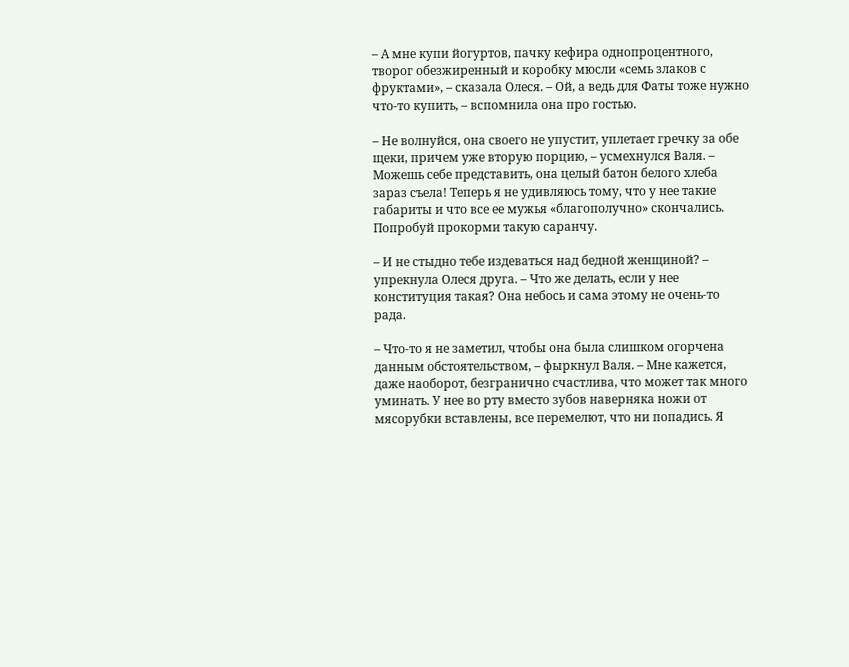– А мне купи йогуртов, пачку кефира однопроцентного, творог обезжиренный и коробку мюсли «семь злаков с фруктами», – сказала Олеся. – Ой, а ведь для Фаты тоже нужно что-то купить, – вспомнила она про гостью.

– Не волнуйся, она своего не упустит, уплетает гречку за обе щеки, причем уже вторую порцию, – усмехнулся Валя. – Можешь себе представить, она целый батон белого хлеба зараз съела! Теперь я не удивляюсь тому, что у нее такие габариты и что все ее мужья «благополучно» скончались. Попробуй прокорми такую саранчу.

– И не стыдно тебе издеваться над бедной женщиной? – упрекнула Олеся друга. – Что же делать, если у нее конституция такая? Она небось и сама этому не очень-то рада.

– Что-то я не заметил, чтобы она была слишком огорчена данным обстоятельством, – фыркнул Валя. – Мне кажется, даже наоборот, безгранично счастлива, что может так много уминать. У нее во рту вместо зубов наверняка ножи от мясорубки вставлены, все перемелют, что ни попадись. Я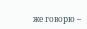же говорю –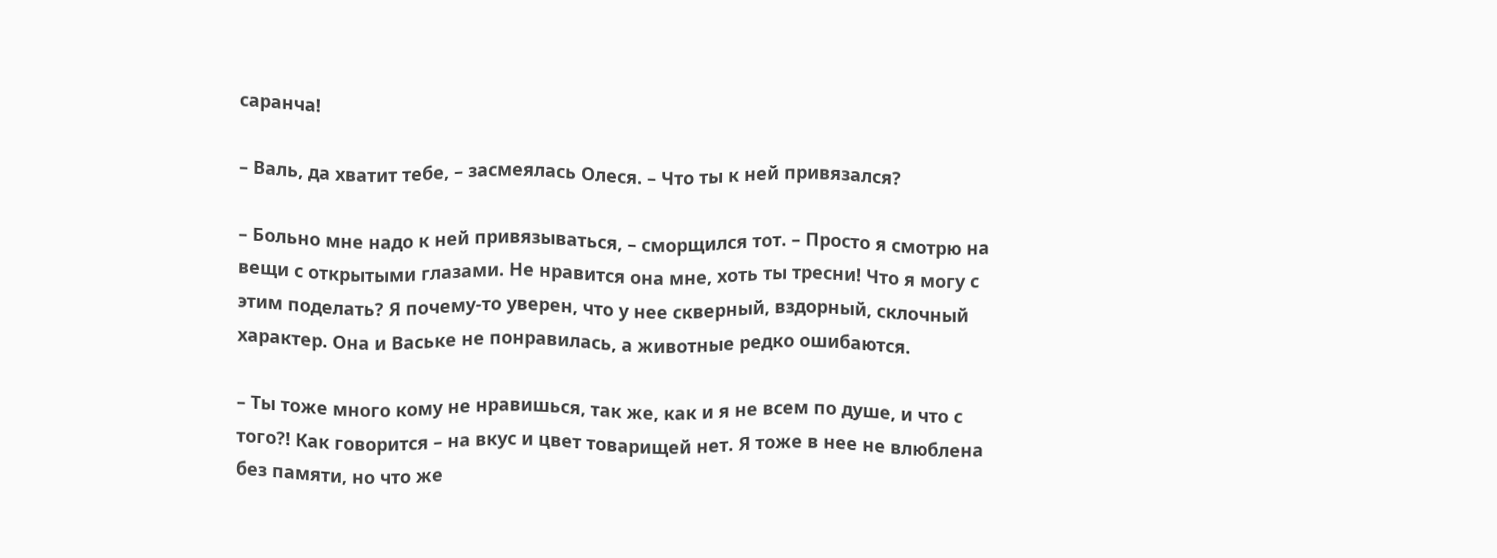саранча!

– Валь, да хватит тебе, – засмеялась Олеся. – Что ты к ней привязался?

– Больно мне надо к ней привязываться, – сморщился тот. – Просто я смотрю на вещи с открытыми глазами. Не нравится она мне, хоть ты тресни! Что я могу с этим поделать? Я почему-то уверен, что у нее скверный, вздорный, склочный характер. Она и Ваське не понравилась, а животные редко ошибаются.

– Ты тоже много кому не нравишься, так же, как и я не всем по душе, и что с того?! Как говорится – на вкус и цвет товарищей нет. Я тоже в нее не влюблена без памяти, но что же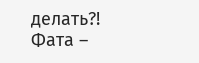делать?! Фата –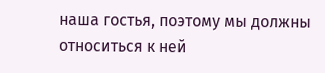наша гостья, поэтому мы должны относиться к ней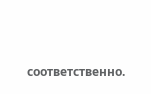соответственно.